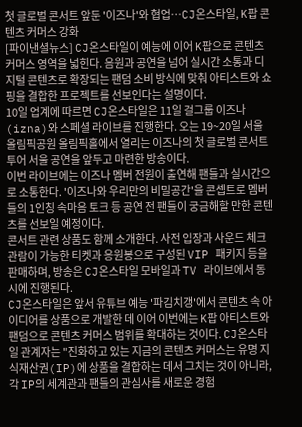첫 글로벌 콘서트 앞둔 '이즈나'와 협업…CJ온스타일, K팝 콘텐츠 커머스 강화
[파이낸셜뉴스] CJ온스타일이 예능에 이어 K팝으로 콘텐츠 커머스 영역을 넓힌다. 음원과 공연을 넘어 실시간 소통과 디지털 콘텐츠로 확장되는 팬덤 소비 방식에 맞춰 아티스트와 쇼핑을 결합한 프로젝트를 선보인다는 설명이다.
10일 업계에 따르면 CJ온스타일은 11일 걸그룹 이즈나(izna)와 스페셜 라이브를 진행한다. 오는 19~20일 서울 올림픽공원 올림픽홀에서 열리는 이즈나의 첫 글로벌 콘서트 투어 서울 공연을 앞두고 마련한 방송이다.
이번 라이브에는 이즈나 멤버 전원이 출연해 팬들과 실시간으로 소통한다. '이즈나와 우리만의 비밀공간'을 콘셉트로 멤버들의 1인칭 속마음 토크 등 공연 전 팬들이 궁금해할 만한 콘텐츠를 선보일 예정이다.
콘서트 관련 상품도 함께 소개한다. 사전 입장과 사운드 체크 관람이 가능한 티켓과 응원봉으로 구성된 VIP 패키지 등을 판매하며, 방송은 CJ온스타일 모바일과 TV 라이브에서 동시에 진행된다.
CJ온스타일은 앞서 유튜브 예능 '파김치갱'에서 콘텐츠 속 아이디어를 상품으로 개발한 데 이어 이번에는 K팝 아티스트와 팬덤으로 콘텐츠 커머스 범위를 확대하는 것이다. CJ온스타일 관계자는 "진화하고 있는 지금의 콘텐츠 커머스는 유명 지식재산권(IP)에 상품을 결합하는 데서 그치는 것이 아니라, 각 IP의 세계관과 팬들의 관심사를 새로운 경험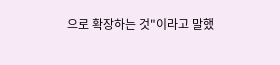으로 확장하는 것"이라고 말했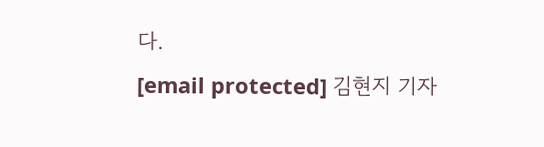다.
[email protected] 김현지 기자